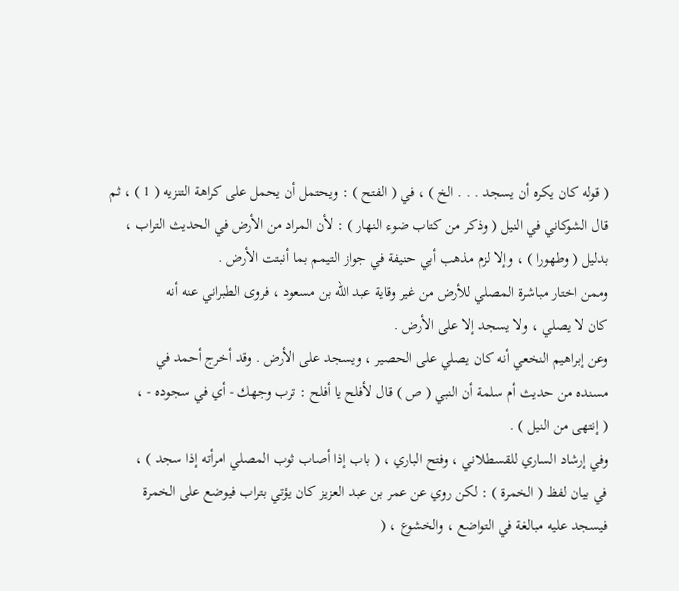( قوله كان يكره أن يسجد . . . الخ ) ، في ( الفتح ) : ويحتمل أن يحمل على كراهة التنزيه ( 1 ) ، ثم
قال الشوكاني في النيل ( وذكر من كتاب ضوء النهار ) : لأن المراد من الأرض في الحديث التراب ،
بدليل ( وطهورا ) ، وإلا لزم مذهب أبي حنيفة في جواز التيمم بما أنبتت الأرض .
وممن اختار مباشرة المصلي للأرض من غير وقاية عبد الله بن مسعود ، فروى الطبراني عنه أنه
كان لا يصلي ، ولا يسجد إلا على الأرض .
وعن إبراهيم النخعي أنه كان يصلي على الحصير ، ويسجد على الأرض . وقد أخرج أحمد في
مسنده من حديث أم سلمة أن النبي ( ص ) قال لأفلح يا أفلح : ترب وجهك - أي في سجوده - ،
( إنتهى من النيل ) .
وفي إرشاد الساري للقسطلاني ، وفتح الباري ، ( باب إذا أصاب ثوب المصلي امرأته إذا سجد ) ،
في بيان لفظ ( الخمرة ) : لكن روي عن عمر بن عبد العزيز كان يؤتي بتراب فيوضع على الخمرة
فيسجد عليه مبالغة في التواضع ، والخشوع ، (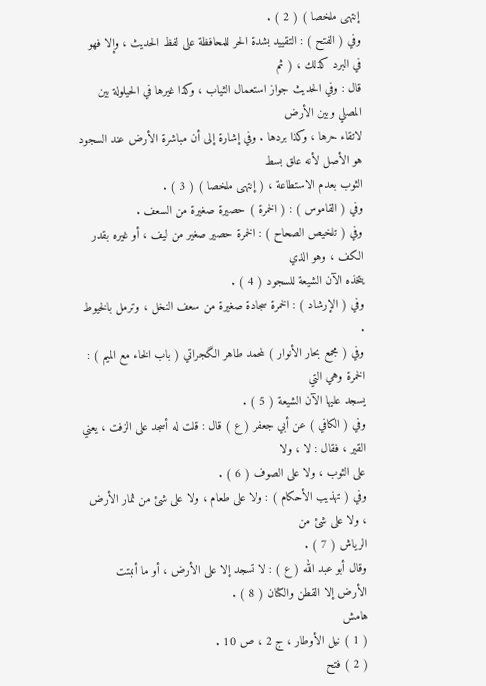إنتهى ملخصا ) ( 2 ) .
وفي ( الفتح ) : التقييد بشدة الحر للمحافظة على لفظ الحديث ، وإلا فهو في البرد كذلك ، ( ثم
قال : وفي الحديث جواز استعمال الثياب ، وكذا غيرها في الحيلولة بين المصلي وبين الأرض
لاتقاء حرها ، وكذا بردها . وفي إشارة إلى أن مباشرة الأرض عند السجود هو الأصل لأنه علق بسط
الثوب بعدم الاستطاعة ، ( إنتهى ملخصا ) ( 3 ) .
وفي ( القاموس ) : ( الخمرة ) حصيرة صغيرة من السعف .
وفي ( تلخيص الصحاح ) : الخمرة حصير صغير من ليف ، أو غيره بقدر الكف ، وهو الذي
يتخذه الآن الشيعة للسجود ( 4 ) .
وفي ( الإرشاد ) : الخمرة سجادة صغيرة من سعف النخل ، وترمل بالخيوط .
وفي ( مجمع بحار الأنوار ) لمحمد طاهر الگجراتي ( باب الخاء مع الميم ) : الخمرة وهي التي
يسجد عليها الآن الشيعة ( 5 ) .
وفي ( الكافي ) عن أبي جعفر ( ع ) قال : قلت له أسجد على الزفت ، يعني القير ، فقال : لا ، ولا
على الثوب ، ولا على الصوف ( 6 ) .
وفي ( تهذيب الأحكام ) : ولا على طعام ، ولا على شئ من ثمار الأرض ، ولا على شئ من
الرياش ( 7 ) .
وقال أبو عبد الله ( ع ) : لا تسجد إلا على الأرض ، أو ما أنبتت الأرض إلا القطن والكتان ( 8 ) .
هامش
( 1 ) نيل الأوطار ، ج 2 ، ص 10 .
( 2 ) فتح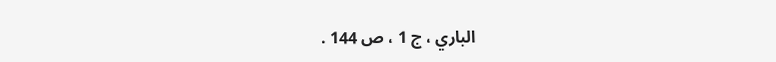الباري ، ج 1 ، ص 144 .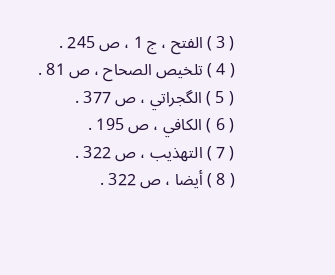( 3 ) الفتح ، ج 1 ، ص 245 .
( 4 ) تلخيص الصحاح ، ص 81 .
( 5 ) الگجراتي ، ص 377 .
( 6 ) الكافي ، ص 195 .
( 7 ) التهذيب ، ص 322 .
( 8 ) أيضا ، ص 322 .